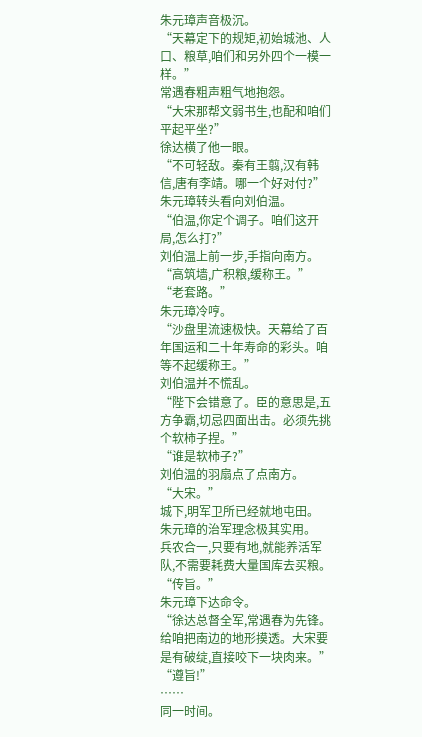朱元璋声音极沉。
“天幕定下的规矩,初始城池、人口、粮草,咱们和另外四个一模一样。”
常遇春粗声粗气地抱怨。
“大宋那帮文弱书生,也配和咱们平起平坐?”
徐达横了他一眼。
“不可轻敌。秦有王翦,汉有韩信,唐有李靖。哪一个好对付?”
朱元璋转头看向刘伯温。
“伯温,你定个调子。咱们这开局,怎么打?”
刘伯温上前一步,手指向南方。
“高筑墙,广积粮,缓称王。”
“老套路。”
朱元璋冷哼。
“沙盘里流速极快。天幕给了百年国运和二十年寿命的彩头。咱等不起缓称王。”
刘伯温并不慌乱。
“陛下会错意了。臣的意思是,五方争霸,切忌四面出击。必须先挑个软柿子捏。”
“谁是软柿子?”
刘伯温的羽扇点了点南方。
“大宋。”
城下,明军卫所已经就地屯田。
朱元璋的治军理念极其实用。
兵农合一,只要有地,就能养活军队,不需要耗费大量国库去买粮。
“传旨。”
朱元璋下达命令。
“徐达总督全军,常遇春为先锋。给咱把南边的地形摸透。大宋要是有破绽,直接咬下一块肉来。”
“遵旨!”
……
同一时间。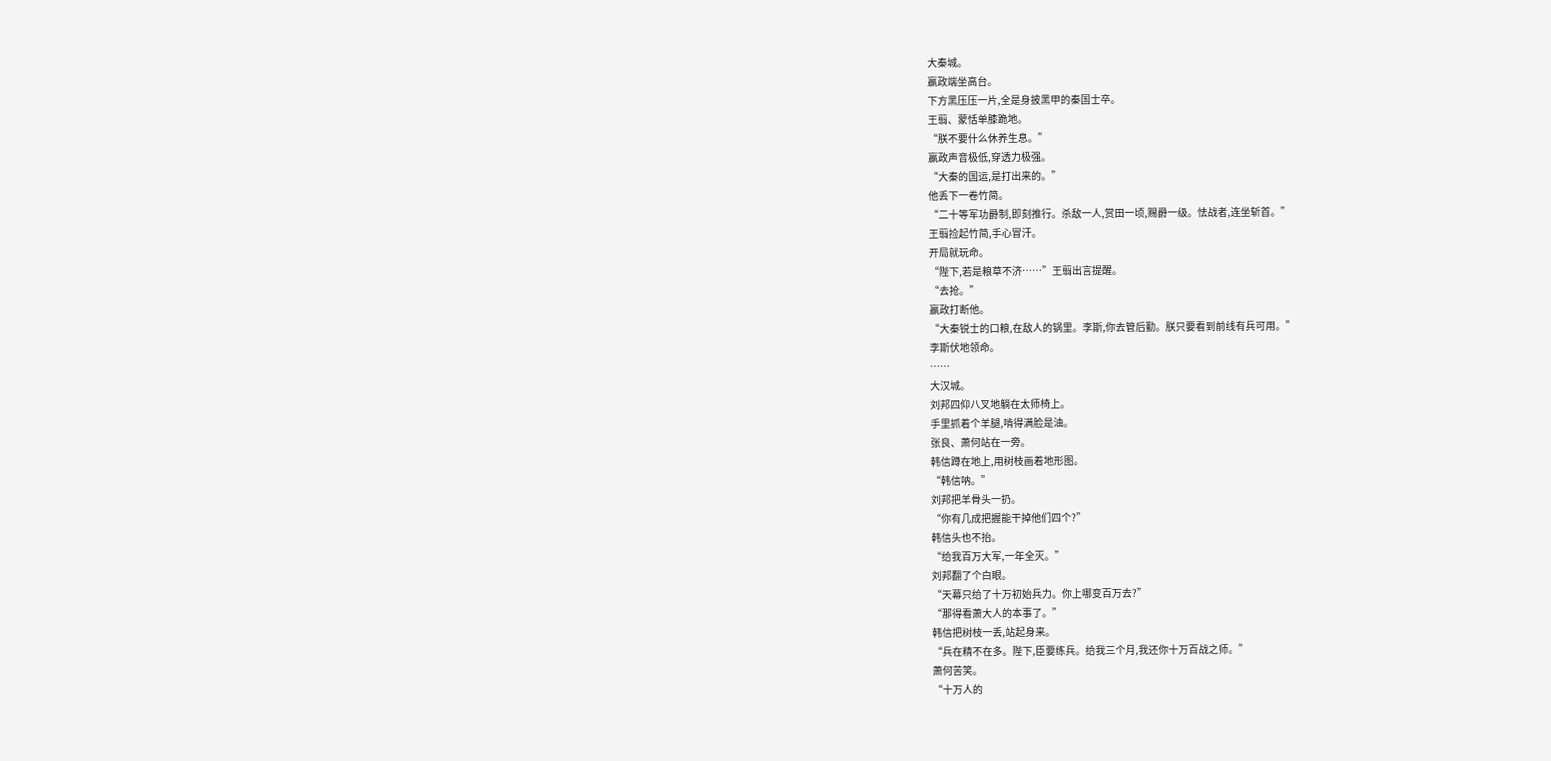大秦城。
嬴政端坐高台。
下方黑压压一片,全是身披黑甲的秦国士卒。
王翦、蒙恬单膝跪地。
“朕不要什么休养生息。”
嬴政声音极低,穿透力极强。
“大秦的国运,是打出来的。”
他丢下一卷竹简。
“二十等军功爵制,即刻推行。杀敌一人,赏田一顷,赐爵一级。怯战者,连坐斩首。”
王翦捡起竹简,手心冒汗。
开局就玩命。
“陛下,若是粮草不济……”王翦出言提醒。
“去抢。”
嬴政打断他。
“大秦锐士的口粮,在敌人的锅里。李斯,你去管后勤。朕只要看到前线有兵可用。”
李斯伏地领命。
……
大汉城。
刘邦四仰八叉地躺在太师椅上。
手里抓着个羊腿,啃得满脸是油。
张良、萧何站在一旁。
韩信蹲在地上,用树枝画着地形图。
“韩信呐。”
刘邦把羊骨头一扔。
“你有几成把握能干掉他们四个?”
韩信头也不抬。
“给我百万大军,一年全灭。”
刘邦翻了个白眼。
“天幕只给了十万初始兵力。你上哪变百万去?”
“那得看萧大人的本事了。”
韩信把树枝一丢,站起身来。
“兵在精不在多。陛下,臣要练兵。给我三个月,我还你十万百战之师。”
萧何苦笑。
“十万人的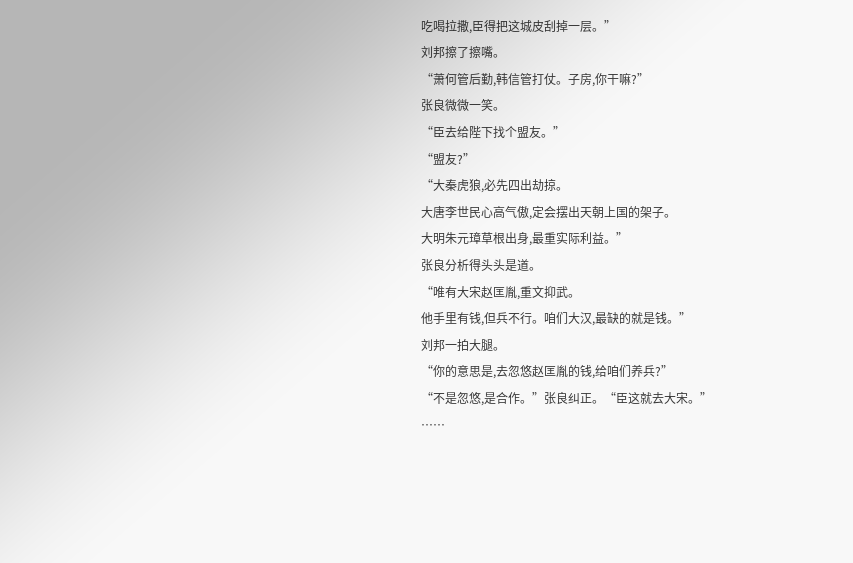吃喝拉撒,臣得把这城皮刮掉一层。”
刘邦擦了擦嘴。
“萧何管后勤,韩信管打仗。子房,你干嘛?”
张良微微一笑。
“臣去给陛下找个盟友。”
“盟友?”
“大秦虎狼,必先四出劫掠。
大唐李世民心高气傲,定会摆出天朝上国的架子。
大明朱元璋草根出身,最重实际利益。”
张良分析得头头是道。
“唯有大宋赵匡胤,重文抑武。
他手里有钱,但兵不行。咱们大汉,最缺的就是钱。”
刘邦一拍大腿。
“你的意思是,去忽悠赵匡胤的钱,给咱们养兵?”
“不是忽悠,是合作。”张良纠正。“臣这就去大宋。”
……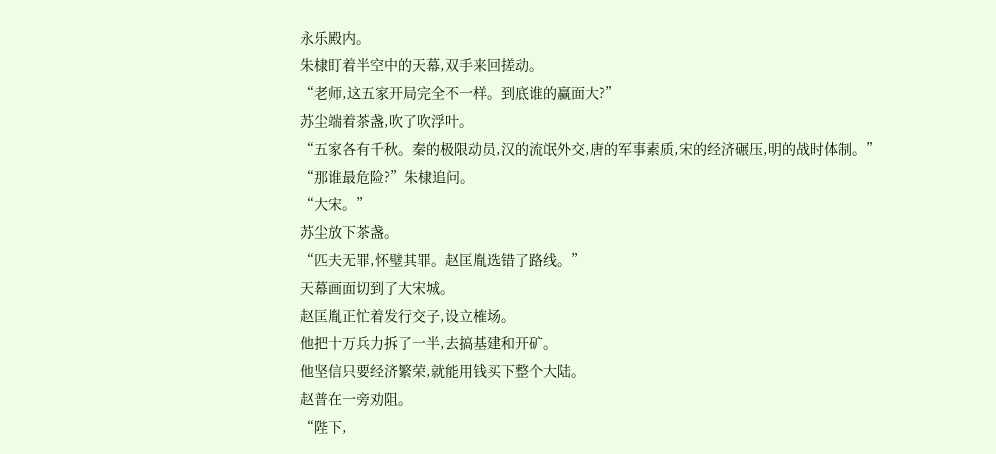永乐殿内。
朱棣盯着半空中的天幕,双手来回搓动。
“老师,这五家开局完全不一样。到底谁的赢面大?”
苏尘端着茶盏,吹了吹浮叶。
“五家各有千秋。秦的极限动员,汉的流氓外交,唐的军事素质,宋的经济碾压,明的战时体制。”
“那谁最危险?”朱棣追问。
“大宋。”
苏尘放下茶盏。
“匹夫无罪,怀璧其罪。赵匡胤选错了路线。”
天幕画面切到了大宋城。
赵匡胤正忙着发行交子,设立榷场。
他把十万兵力拆了一半,去搞基建和开矿。
他坚信只要经济繁荣,就能用钱买下整个大陆。
赵普在一旁劝阻。
“陛下,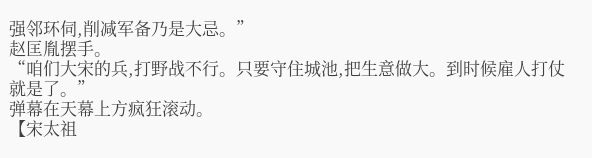强邻环伺,削减军备乃是大忌。”
赵匡胤摆手。
“咱们大宋的兵,打野战不行。只要守住城池,把生意做大。到时候雇人打仗就是了。”
弹幕在天幕上方疯狂滚动。
【宋太祖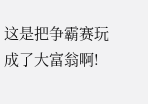这是把争霸赛玩成了大富翁啊!